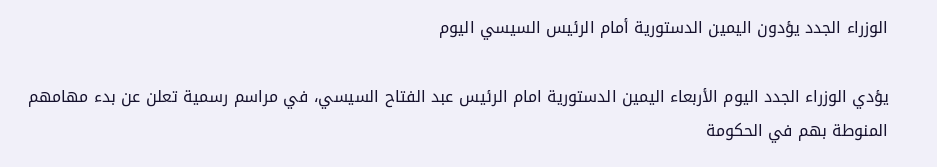الوزراء الجدد يؤدون اليمين الدستورية أمام الرئيس السيسي اليوم

يؤدي الوزراء الجدد اليوم الأربعاء اليمين الدستورية امام الرئيس عبد الفتاح السيسي، في مراسم رسمية تعلن عن بدء مهامهم المنوطة بهم في الحكومة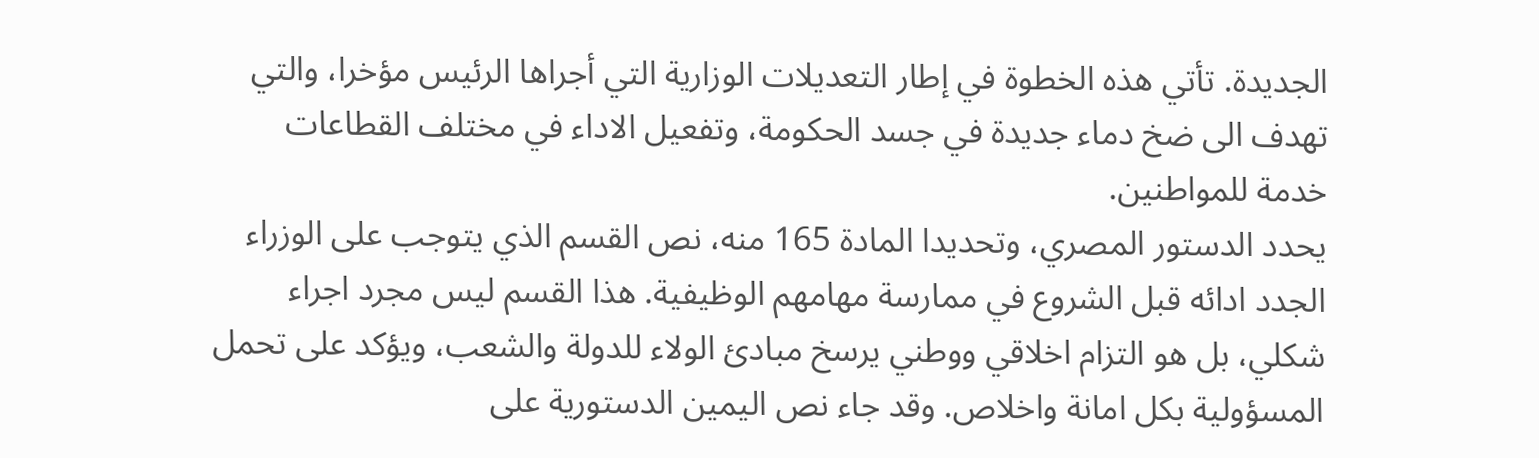الجديدة. تأتي هذه الخطوة في إطار التعديلات الوزارية التي أجراها الرئيس مؤخرا، والتي تهدف الى ضخ دماء جديدة في جسد الحكومة، وتفعيل الاداء في مختلف القطاعات خدمة للمواطنين.
يحدد الدستور المصري، وتحديدا المادة 165 منه، نص القسم الذي يتوجب على الوزراء الجدد ادائه قبل الشروع في ممارسة مهامهم الوظيفية. هذا القسم ليس مجرد اجراء شكلي، بل هو التزام اخلاقي ووطني يرسخ مبادئ الولاء للدولة والشعب، ويؤكد على تحمل المسؤولية بكل امانة واخلاص. وقد جاء نص اليمين الدستورية على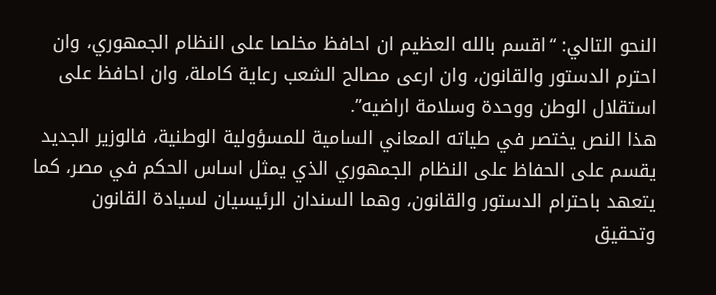النحو التالي: “اقسم بالله العظيم ان احافظ مخلصا على النظام الجمهوري، وان احترم الدستور والقانون، وان ارعى مصالح الشعب رعاية كاملة، وان احافظ على استقلال الوطن ووحدة وسلامة اراضيه”.
هذا النص يختصر في طياته المعاني السامية للمسؤولية الوطنية، فالوزير الجديد يقسم على الحفاظ على النظام الجمهوري الذي يمثل اساس الحكم في مصر، كما يتعهد باحترام الدستور والقانون، وهما السندان الرئيسيان لسيادة القانون وتحقيق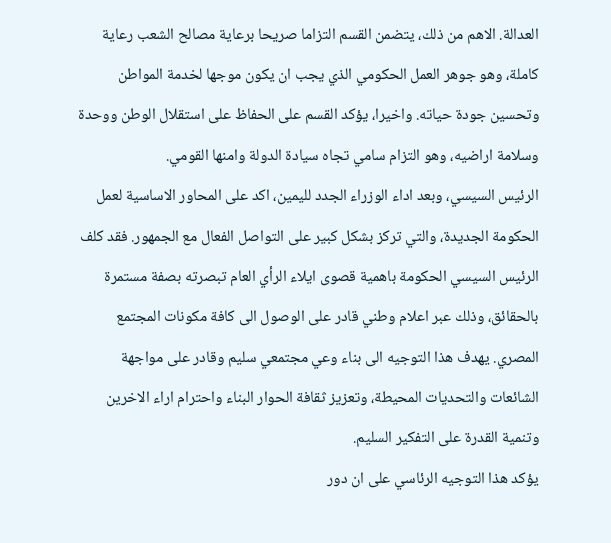العدالة. الاهم من ذلك، يتضمن القسم التزاما صريحا برعاية مصالح الشعب رعاية كاملة، وهو جوهر العمل الحكومي الذي يجب ان يكون موجها لخدمة المواطن وتحسين جودة حياته. واخيرا، يؤكد القسم على الحفاظ على استقلال الوطن ووحدة وسلامة اراضيه، وهو التزام سامي تجاه سيادة الدولة وامنها القومي.
الرئيس السيسي، وبعد اداء الوزراء الجدد لليمين، اكد على المحاور الاساسية لعمل الحكومة الجديدة، والتي تركز بشكل كبير على التواصل الفعال مع الجمهور. فقد كلف الرئيس السيسي الحكومة باهمية قصوى ايلاء الرأي العام تبصرته بصفة مستمرة بالحقائق، وذلك عبر اعلام وطني قادر على الوصول الى كافة مكونات المجتمع المصري. يهدف هذا التوجيه الى بناء وعي مجتمعي سليم وقادر على مواجهة الشائعات والتحديات المحيطة، وتعزيز ثقافة الحوار البناء واحترام اراء الاخرين وتنمية القدرة على التفكير السليم.
يؤكد هذا التوجيه الرئاسي على ان دور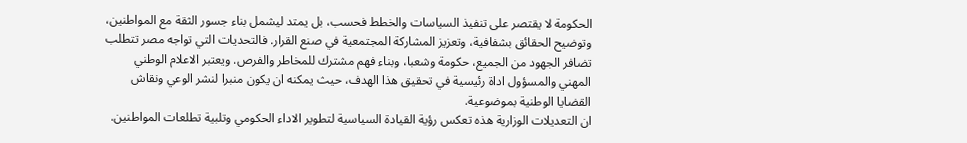الحكومة لا يقتصر على تنفيذ السياسات والخطط فحسب، بل يمتد ليشمل بناء جسور الثقة مع المواطنين، وتوضيح الحقائق بشفافية، وتعزيز المشاركة المجتمعية في صنع القرار. فالتحديات التي تواجه مصر تتطلب تضافر الجهود من الجميع، حكومة وشعبا، وبناء فهم مشترك للمخاطر والفرص. ويعتبر الاعلام الوطني المهني والمسؤول اداة رئيسية في تحقيق هذا الهدف، حيث يمكنه ان يكون منبرا لنشر الوعي ونقاش القضايا الوطنية بموضوعية.
ان التعديلات الوزارية هذه تعكس رؤية القيادة السياسية لتطوير الاداء الحكومي وتلبية تطلعات المواطنين.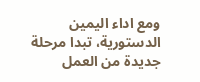ومع اداء اليمين الدستورية، تبدا مرحلة جديدة من العمل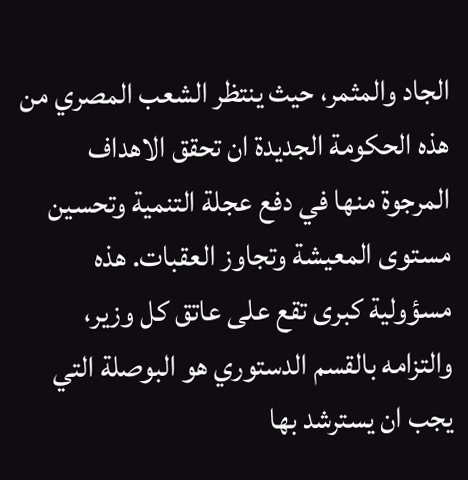الجاد والمثمر، حيث ينتظر الشعب المصري من هذه الحكومة الجديدة ان تحقق الاهداف المرجوة منها في دفع عجلة التنمية وتحسين مستوى المعيشة وتجاوز العقبات. هذه مسؤولية كبرى تقع على عاتق كل وزير، والتزامه بالقسم الدستوري هو البوصلة التي يجب ان يسترشد بها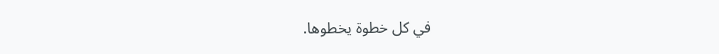في كل خطوة يخطوها.